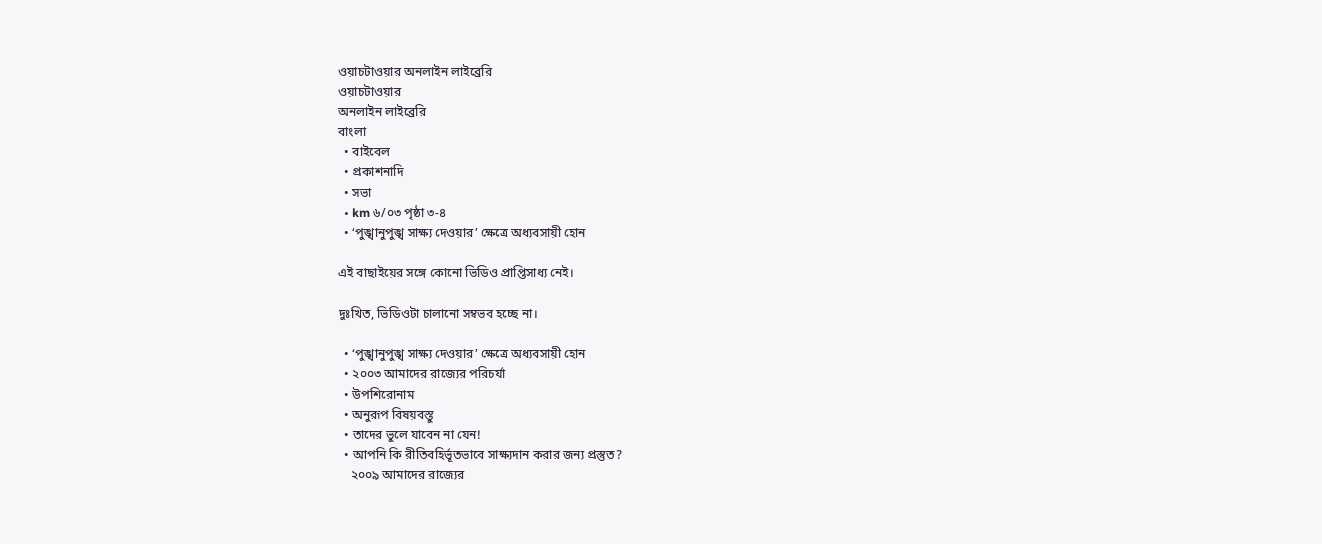ওয়াচটাওয়ার অনলাইন লাইব্রেরি
ওয়াচটাওয়ার
অনলাইন লাইব্রেরি
বাংলা
  • বাইবেল
  • প্রকাশনাদি
  • সভা
  • km ৬/০৩ পৃষ্ঠা ৩-৪
  • ‘পুঙ্খানুপুঙ্খ সাক্ষ্য দেওয়ার’ ক্ষেত্রে অধ্যবসায়ী হোন

এই বাছাইয়ের সঙ্গে কোনো ভিডিও প্রাপ্তিসাধ্য নেই।

দুঃখিত, ভিডিওটা চালানো সম্বভব হচ্ছে না।

  • ‘পুঙ্খানুপুঙ্খ সাক্ষ্য দেওয়ার’ ক্ষেত্রে অধ্যবসায়ী হোন
  • ২০০৩ আমাদের রাজ্যের পরিচর্যা
  • উপশিরোনাম
  • অনুরূপ বিষয়বস্ত‌ু
  • তাদের ভুলে যাবেন না যেন!
  • আপনি কি রীতিবহির্ভূতভাবে সাক্ষ্যদান করার জন্য প্রস্তুত?
    ২০০৯ আমাদের রাজ্যের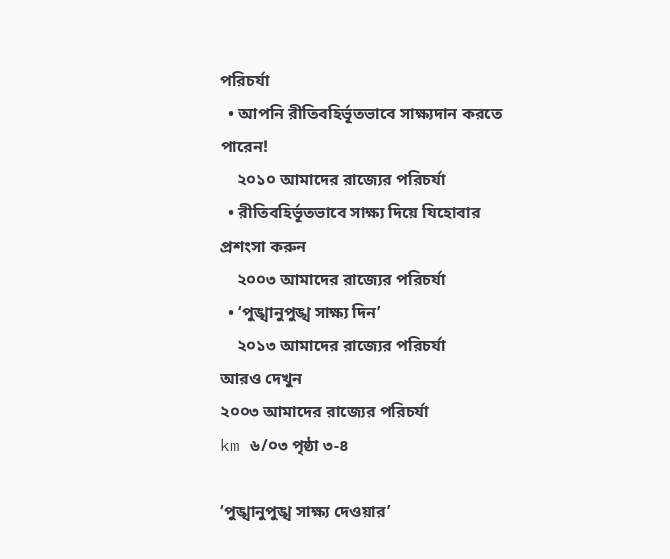পরিচর্যা
  • আপনি রীতিবহির্ভূতভাবে সাক্ষ্যদান করতে পারেন!
    ২০১০ আমাদের রাজ্যের পরিচর্যা
  • রীতিবহির্ভূতভাবে সাক্ষ্য দিয়ে যিহোবার প্রশংসা করুন
    ২০০৩ আমাদের রাজ্যের পরিচর্যা
  • ‘পুঙ্খানুপুঙ্খ সাক্ষ্য দিন’
    ২০১৩ আমাদের রাজ্যের পরিচর্যা
আরও দেখুন
২০০৩ আমাদের রাজ্যের পরিচর্যা
km ৬/০৩ পৃষ্ঠা ৩-৪

‘পুঙ্খানুপুঙ্খ সাক্ষ্য দেওয়ার’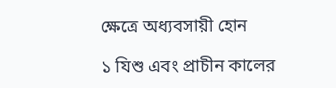ক্ষেত্রে অধ্যবসায়ী হোন

১ যিশু এবং প্রাচীন কালের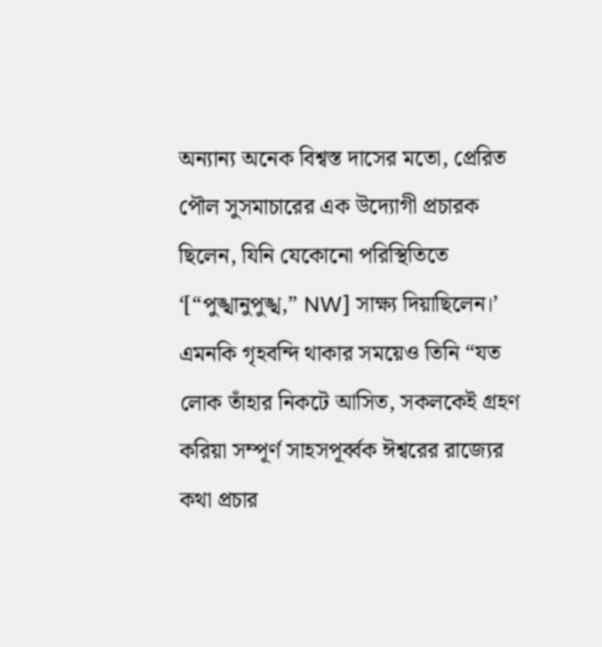অন্যান্য অনেক বিশ্বস্ত দাসের মতো, প্রেরিত পৌল সুসমাচারের এক উদ্যোগী প্রচারক ছিলেন, যিনি যেকোনো পরিস্থিতিতে ‘[“পুঙ্খানুপুঙ্খ,” NW] সাক্ষ্য দিয়াছিলেন।’ এমনকি গৃহবন্দি থাকার সময়েও তিনি “যত লোক তাঁহার নিকটে আসিত, সকলকেই গ্রহণ করিয়া সম্পূর্ণ সাহসপূর্ব্বক ঈশ্বরের রাজ্যের কথা প্রচার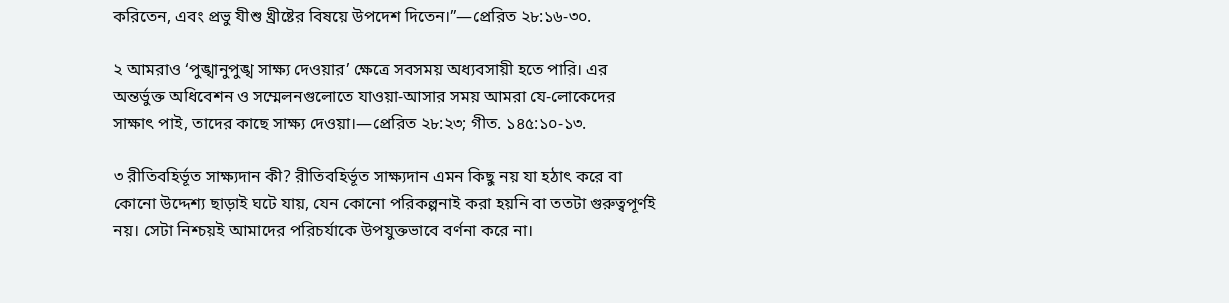করিতেন, এবং প্রভু যীশু খ্রীষ্টের বিষয়ে উপদেশ দিতেন।”—প্রেরিত ২৮:১৬-৩০.

২ আমরাও ‘পুঙ্খানুপুঙ্খ সাক্ষ্য দেওয়ার’ ক্ষেত্রে সবসময় অধ্যবসায়ী হতে পারি। এর অন্তর্ভুক্ত অধিবেশন ও সম্মেলনগুলোতে যাওয়া-আসার সময় আমরা যে-লোকেদের সাক্ষাৎ পাই, তাদের কাছে সাক্ষ্য দেওয়া।—প্রেরিত ২৮:২৩; গীত. ১৪৫:১০-১৩.

৩ রীতিবহির্ভূত সাক্ষ্যদান কী? রীতিবহির্ভূত সাক্ষ্যদান এমন কিছু নয় যা হঠাৎ করে বা কোনো উদ্দেশ্য ছাড়াই ঘটে যায়, যেন কোনো পরিকল্পনাই করা হয়নি বা ততটা গুরুত্বপূর্ণই নয়। সেটা নিশ্চয়ই আমাদের পরিচর্যাকে উপযুক্তভাবে বর্ণনা করে না।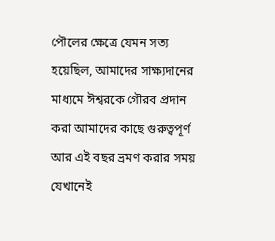পৌলের ক্ষেত্রে যেমন সত্য হয়েছিল, আমাদের সাক্ষ্যদানের মাধ্যমে ঈশ্বরকে গৌরব প্রদান করা আমাদের কাছে গুরুত্বপূর্ণ আর এই বছর ভ্রমণ করার সময় যেখানেই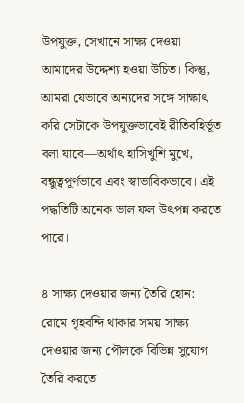উপযুক্ত, সেখানে সাক্ষ্য দেওয়া আমাদের উদ্দেশ্য হওয়া উচিত। কিন্তু, আমরা যেভাবে অন্যদের সঙ্গে সাক্ষাৎ করি সেটাকে উপযুক্তভাবেই রীতিবহির্ভূত বলা যাবে—অর্থাৎ হাসিখুশি মুখে, বন্ধুত্বপূর্ণভাবে এবং স্বাভাবিকভাবে। এই পদ্ধতিটি অনেক ভাল ফল উৎপন্ন করতে পারে।

৪ সাক্ষ্য দেওয়ার জন্য তৈরি হোন: রোমে গৃহবন্দি থাকার সময় সাক্ষ্য দেওয়ার জন্য পৌলকে বিভিন্ন সুযোগ তৈরি করতে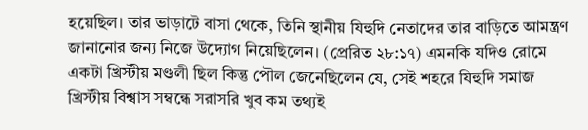হয়েছিল। তার ভাড়াটে বাসা থেকে, তিনি স্থানীয় যিহুদি নেতাদের তার বাড়িতে আমন্ত্রণ জানানোর জন্য নিজে উদ্যোগ নিয়েছিলেন। (প্রেরিত ২৮:১৭) এমনকি যদিও রোমে একটা খ্রিস্টীয় মণ্ডলী ছিল কিন্তু পৌল জেনেছিলেন যে, সেই শহরে যিহুদি সমাজ খ্রিস্টীয় বিশ্বাস সম্বন্ধে সরাসরি খুব কম তথ্যই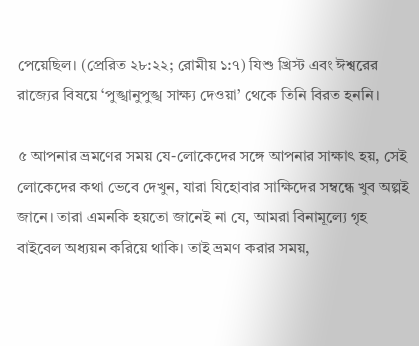পেয়েছিল। (প্রেরিত ২৮:২২; রোমীয় ১:৭) যিশু খ্রিস্ট এবং ঈশ্বরের রাজ্যের বিষয়ে ‘পুঙ্খানুপুঙ্খ সাক্ষ্য দেওয়া’ থেকে তিনি বিরত হননি।

৫ আপনার ভ্রমণের সময় যে-লোকেদের সঙ্গে আপনার সাক্ষাৎ হয়, সেই লোকেদের কথা ভেবে দেখুন, যারা যিহোবার সাক্ষিদের সম্বন্ধে খুব অল্পই জানে। তারা এমনকি হয়তো জানেই না যে, আমরা বিনামূল্যে গৃহ বাইবেল অধ্যয়ন করিয়ে থাকি। তাই ভ্রমণ করার সময়,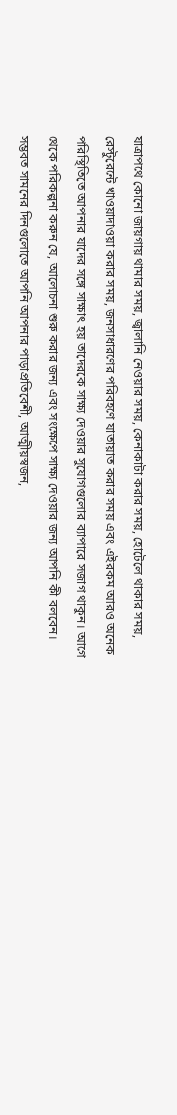যাত্রাপথে কোনো জায়গায় থামার সময়, জ্বালানি নেওয়ার সময়, কেনাকাটা করার সময়, হোটেলে থাকার সময়, রেস্টুরেন্টে খাওয়াদাওয়া করার সময়, জনসাধারণের পরিবহণে যাতায়াত করার সময় এবং এইরকম আরও অনেক পরিস্থিতিতে আপনার যাদের সঙ্গে সাক্ষাৎ হয় তাদেরকে সাক্ষ্য দেওয়ার সুযোগগুলোর ব্যাপারে সজাগ থাকুন। আগে থেকে পরিকল্পনা করুন যে, আলোচনা শুরু করার জন্য এবং সংক্ষেপে সাক্ষ্য দেওয়ার জন্য আপনি কী বলবেন। সম্ভবত সামনের দিনগুলোতে আপনি আপনার পাড়াপ্রতিবেশী, আত্মীয়স্বজন,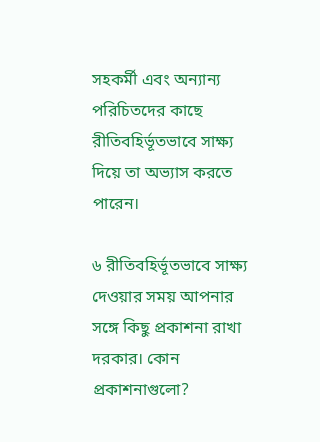সহকর্মী এবং অন্যান্য পরিচিতদের কাছে রীতিবহির্ভূতভাবে সাক্ষ্য দিয়ে তা অভ্যাস করতে পারেন।

৬ রীতিবহির্ভূতভাবে সাক্ষ্য দেওয়ার সময় আপনার সঙ্গে কিছু প্রকাশনা রাখা দরকার। কোন প্রকাশনাগুলো?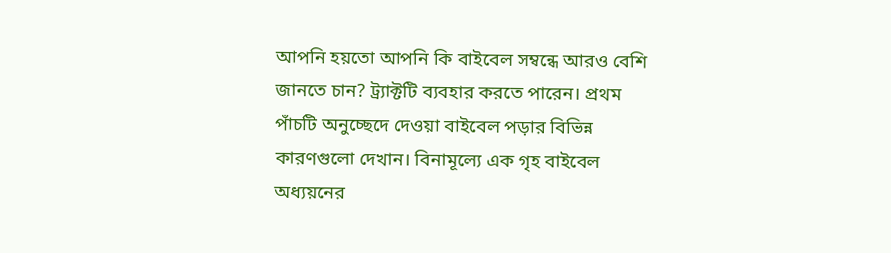আপনি হয়তো আপনি কি বাইবেল সম্বন্ধে আরও বেশি জানতে চান? ট্র্যাক্টটি ব্যবহার করতে পারেন। প্রথম পাঁচটি অনুচ্ছেদে দেওয়া বাইবেল পড়ার বিভিন্ন কারণগুলো দেখান। বিনামূল্যে এক গৃহ বাইবেল অধ্যয়নের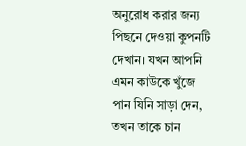অনুরোধ করার জন্য পিছনে দেওয়া কুপনটি দেখান। যখন আপনি এমন কাউকে খুঁজে পান যিনি সাড়া দেন, তখন তাকে চান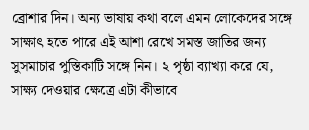ব্রোশার দিন। অন্য ভাষায় কথা বলে এমন লোকেদের সঙ্গে সাক্ষাৎ হতে পারে এই আশা রেখে সমস্ত জাতির জন্য সুসমাচার পুস্তিকাটি সঙ্গে নিন। ২ পৃষ্ঠা ব্যাখ্যা করে যে, সাক্ষ্য দেওয়ার ক্ষেত্রে এটা কীভাবে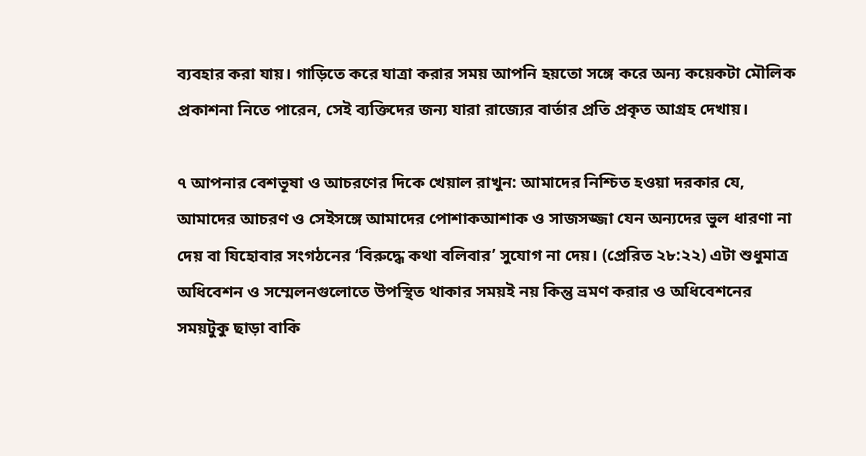ব্যবহার করা যায়। গাড়িতে করে যাত্রা করার সময় আপনি হয়তো সঙ্গে করে অন্য কয়েকটা মৌলিক প্রকাশনা নিতে পারেন, সেই ব্যক্তিদের জন্য যারা রাজ্যের বার্তার প্রতি প্রকৃত আগ্রহ দেখায়।

৭ আপনার বেশভূষা ও আচরণের দিকে খেয়াল রাখুন: আমাদের নিশ্চিত হওয়া দরকার যে, আমাদের আচরণ ও সেইসঙ্গে আমাদের পোশাকআশাক ও সাজসজ্জা যেন অন্যদের ভুল ধারণা না দেয় বা যিহোবার সংগঠনের ‘বিরুদ্ধে কথা বলিবার’ সুযোগ না দেয়। (প্রেরিত ২৮:২২) এটা শুধুমাত্র অধিবেশন ও সম্মেলনগুলোতে উপস্থিত থাকার সময়ই নয় কিন্তু ভ্রমণ করার ও অধিবেশনের সময়টুকু ছাড়া বাকি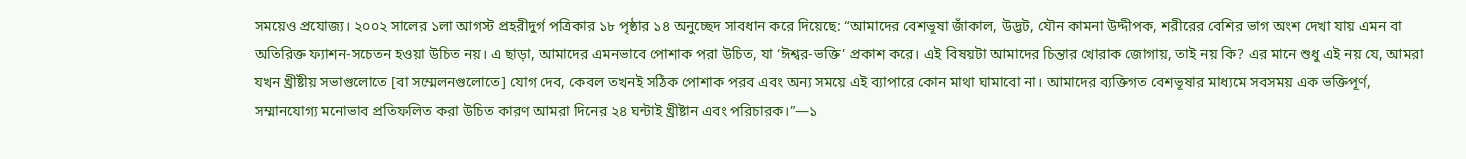সময়েও প্রযোজ্য। ২০০২ সালের ১লা আগস্ট প্রহরীদুর্গ পত্রিকার ১৮ পৃষ্ঠার ১৪ অনুচ্ছেদ সাবধান করে দিয়েছে: “আমাদের বেশভূষা জাঁকাল, উদ্ভট, যৌন কামনা উদ্দীপক, শরীরের বেশির ভাগ অংশ দেখা যায় এমন বা অতিরিক্ত ফ্যাশন-সচেতন হওয়া উচিত নয়। এ ছাড়া, আমাদের এমনভাবে পোশাক পরা উচিত, যা ‘ঈশ্বর-ভক্তি’ প্রকাশ করে। এই বিষয়টা আমাদের চিন্তার খোরাক জোগায়, তাই নয় কি? এর মানে শুধু এই নয় যে, আমরা যখন খ্রীষ্টীয় সভাগুলোতে [বা সম্মেলনগুলোতে] যোগ দেব, কেবল তখনই সঠিক পোশাক পরব এবং অন্য সময়ে এই ব্যাপারে কোন মাথা ঘামাবো না। আমাদের ব্যক্তিগত বেশভূষার মাধ্যমে সবসময় এক ভক্তিপূর্ণ, সম্মানযোগ্য মনোভাব প্রতিফলিত করা উচিত কারণ আমরা দিনের ২৪ ঘন্টাই খ্রীষ্টান এবং পরিচারক।”—১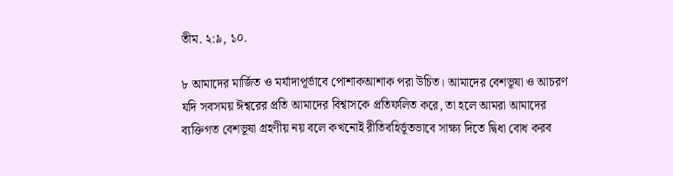তীম. ২:৯, ১০.

৮ আমাদের মার্জিত ও মর্যাদাপূর্ভাবে পোশাকআশাক পরা উচিত। আমাদের বেশভূষা ও আচরণ যদি সবসময় ঈশ্বরের প্রতি আমাদের বিশ্বাসকে প্রতিফলিত করে, তা হলে আমরা আমাদের ব্যক্তিগত বেশভূষা গ্রহণীয় নয় বলে কখনোই রীতিবহির্ভূতভাবে সাক্ষ্য দিতে দ্বিধা বোধ করব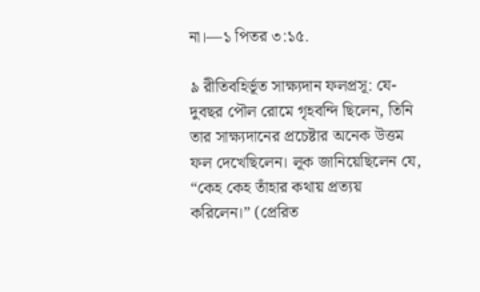না।—১ পিতর ৩:১৫.

৯ রীতিবহির্ভূত সাক্ষ্যদান ফলপ্রসূ: যে-দুবছর পৌল রোমে গৃহবন্দি ছিলেন, তিনি তার সাক্ষ্যদানের প্রচেষ্টার অনেক উত্তম ফল দেখেছিলেন। লূক জানিয়েছিলেন যে, “কেহ কেহ তাঁহার কথায় প্রত্যয় করিলেন।” (প্রেরিত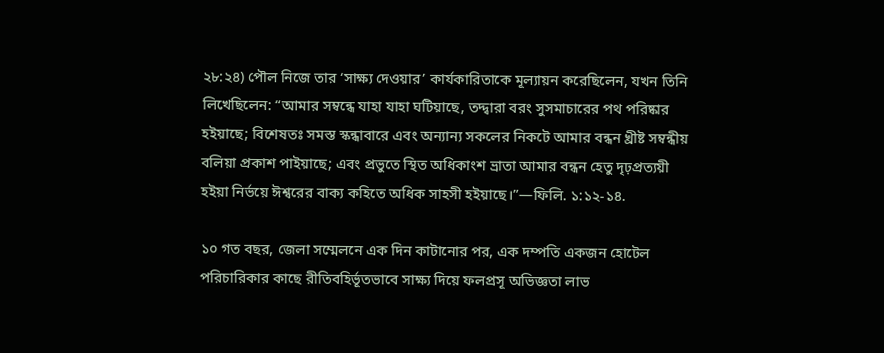২৮:২৪) পৌল নিজে তার ‘সাক্ষ্য দেওয়ার’ কার্যকারিতাকে মূল্যায়ন করেছিলেন, যখন তিনি লিখেছিলেন: “আমার সম্বন্ধে যাহা যাহা ঘটিয়াছে, তদ্দ্বারা বরং সুসমাচারের পথ পরিষ্কার হইয়াছে; বিশেষতঃ সমস্ত স্কন্ধাবারে এবং অন্যান্য সকলের নিকটে আমার বন্ধন খ্রীষ্ট সম্বন্ধীয় বলিয়া প্রকাশ পাইয়াছে; এবং প্রভুতে স্থিত অধিকাংশ ভ্রাতা আমার বন্ধন হেতু দৃঢ়প্রত্যয়ী হইয়া নির্ভয়ে ঈশ্বরের বাক্য কহিতে অধিক সাহসী হইয়াছে।”—ফিলি. ১:১২-১৪.

১০ গত বছর, জেলা সম্মেলনে এক দিন কাটানোর পর, এক দম্পতি একজন হোটেল পরিচারিকার কাছে রীতিবহির্ভূতভাবে সাক্ষ্য দিয়ে ফলপ্রসূ অভিজ্ঞতা লাভ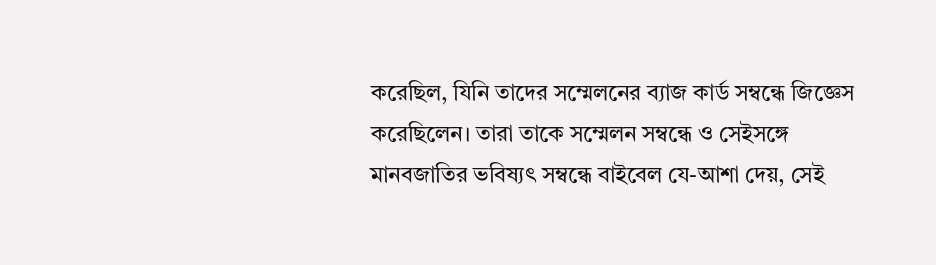করেছিল, যিনি তাদের সম্মেলনের ব্যাজ কার্ড সম্বন্ধে জিজ্ঞেস করেছিলেন। তারা তাকে সম্মেলন সম্বন্ধে ও সেইসঙ্গে মানবজাতির ভবিষ্যৎ সম্বন্ধে বাইবেল যে-আশা দেয়, সেই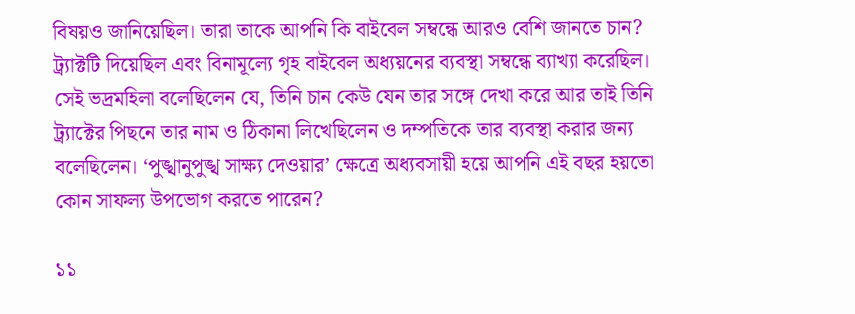বিষয়ও জানিয়েছিল। তারা তাকে আপনি কি বাইবেল সম্বন্ধে আরও বেশি জানতে চান? ট্র্যাক্টটি দিয়েছিল এবং বিনামূল্যে গৃহ বাইবেল অধ্যয়নের ব্যবস্থা সম্বন্ধে ব্যাখ্যা করেছিল। সেই ভদ্রমহিলা বলেছিলেন যে, তিনি চান কেউ যেন তার সঙ্গে দেখা করে আর তাই তিনি ট্র্যাক্টের পিছনে তার নাম ও ঠিকানা লিখেছিলেন ও দম্পতিকে তার ব্যবস্থা করার জন্য বলেছিলেন। ‘পুঙ্খানুপুঙ্খ সাক্ষ্য দেওয়ার’ ক্ষেত্রে অধ্যবসায়ী হয়ে আপনি এই বছর হয়তো কোন সাফল্য উপভোগ করতে পারেন?

১১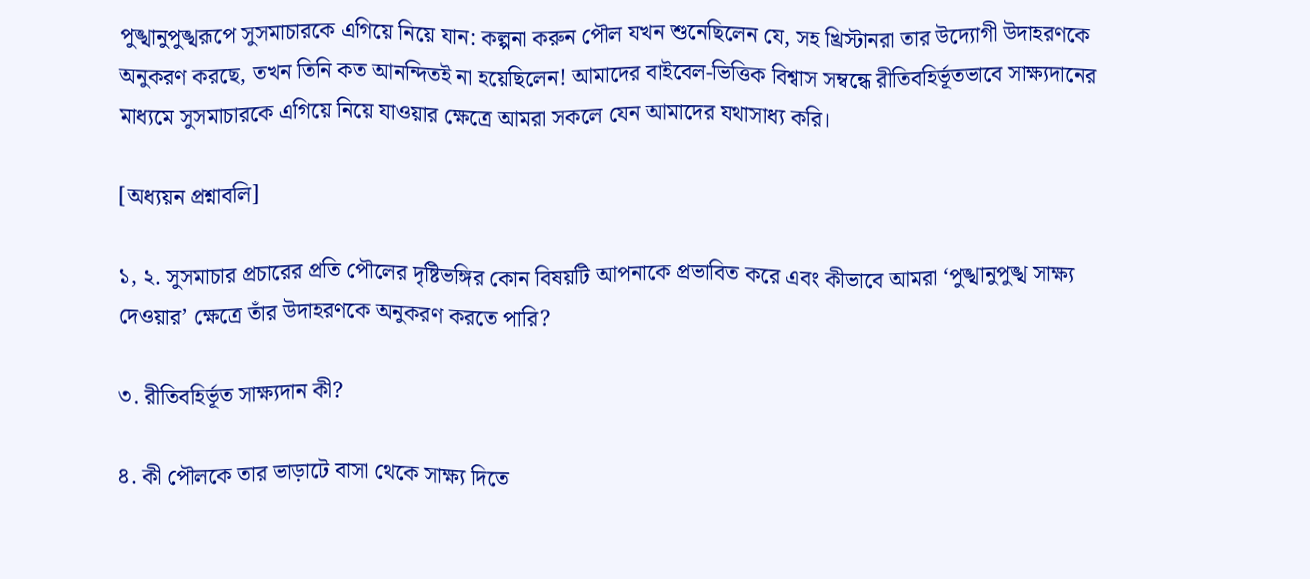পুঙ্খানুপুঙ্খরূপে সুসমাচারকে এগিয়ে নিয়ে যান: কল্পনা করুন পৌল যখন শুনেছিলেন যে, সহ খ্রিস্টানরা তার উদ্যোগী উদাহরণকে অনুকরণ করছে, তখন তিনি কত আনন্দিতই না হয়েছিলেন! আমাদের বাইবেল-ভিত্তিক বিশ্বাস সম্বন্ধে রীতিবহির্ভূতভাবে সাক্ষ্যদানের মাধ্যমে সুসমাচারকে এগিয়ে নিয়ে যাওয়ার ক্ষেত্রে আমরা সকলে যেন আমাদের যথাসাধ্য করি।

[অধ্যয়ন প্রশ্নাবলি]

১, ২. সুসমাচার প্রচারের প্রতি পৌলের দৃষ্টিভঙ্গির কোন বিষয়টি আপনাকে প্রভাবিত করে এবং কীভাবে আমরা ‘পুঙ্খানুপুঙ্খ সাক্ষ্য দেওয়ার’ ক্ষেত্রে তাঁর উদাহরণকে অনুকরণ করতে পারি?

৩. রীতিবহির্ভূত সাক্ষ্যদান কী?

৪. কী পৌলকে তার ভাড়াটে বাসা থেকে সাক্ষ্য দিতে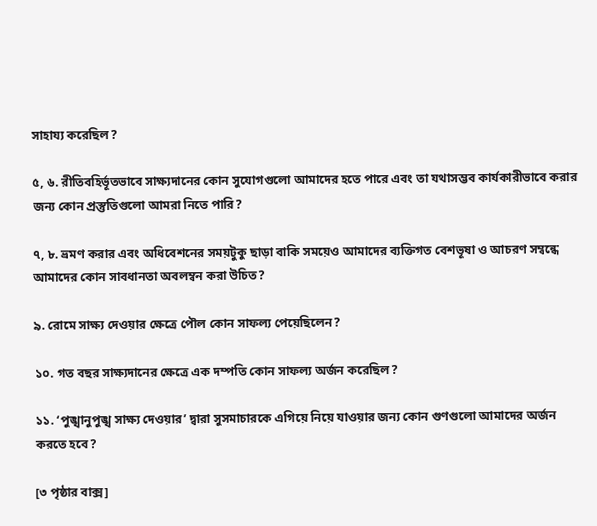সাহায্য করেছিল?

৫, ৬. রীতিবহির্ভূতভাবে সাক্ষ্যদানের কোন সুযোগগুলো আমাদের হতে পারে এবং তা যথাসম্ভব কার্যকারীভাবে করার জন্য কোন প্রস্তুতিগুলো আমরা নিতে পারি?

৭, ৮. ভ্রমণ করার এবং অধিবেশনের সময়টুকু ছাড়া বাকি সময়েও আমাদের ব্যক্তিগত বেশভূষা ও আচরণ সম্বন্ধে আমাদের কোন সাবধানতা অবলম্বন করা উচিত?

৯. রোমে সাক্ষ্য দেওয়ার ক্ষেত্রে পৌল কোন সাফল্য পেয়েছিলেন?

১০. গত বছর সাক্ষ্যদানের ক্ষেত্রে এক দম্পতি কোন সাফল্য অর্জন করেছিল?

১১. ‘পুঙ্খানুপুঙ্খ সাক্ষ্য দেওয়ার’ দ্বারা সুসমাচারকে এগিয়ে নিয়ে যাওয়ার জন্য কোন গুণগুলো আমাদের অর্জন করতে হবে?

[৩ পৃষ্ঠার বাক্স]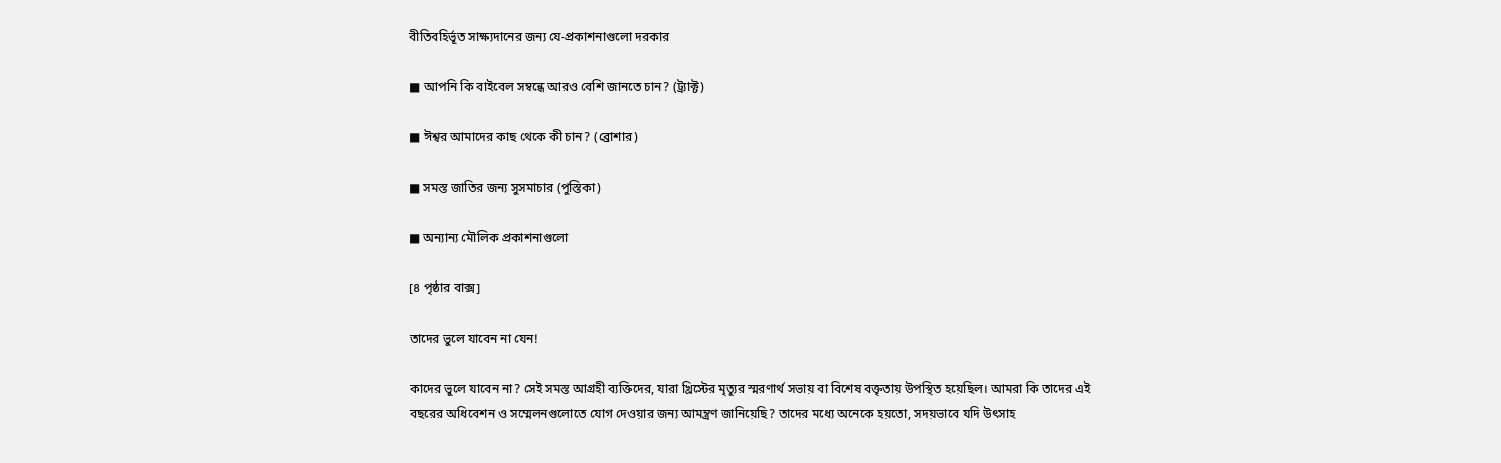বীতিবহির্ভূত সাক্ষ্যদানের জন্য যে-প্রকাশনাগুলো দরকার

■ আপনি কি বাইবেল সম্বন্ধে আরও বেশি জানতে চান? (ট্র্যাক্ট)

■ ঈশ্বর আমাদের কাছ থেকে কী চান? (ব্রোশার)

■ সমস্ত জাতির জন্য সুসমাচার (পুস্তিকা)

■ অন্যান্য মৌলিক প্রকাশনাগুলো

[৪ পৃষ্ঠার বাক্স]

তাদের ভুলে যাবেন না যেন!

কাদের ভুলে যাবেন না? সেই সমস্ত আগ্রহী ব্যক্তিদের, যারা খ্রিস্টের মৃত্যুর স্মরণার্থ সভায় বা বিশেষ বক্তৃতায় উপস্থিত হয়েছিল। আমরা কি তাদের এই বছরের অধিবেশন ও সম্মেলনগুলোতে যোগ দেওয়ার জন্য আমন্ত্রণ জানিয়েছি? তাদের মধ্যে অনেকে হয়তো, সদয়ভাবে যদি উৎসাহ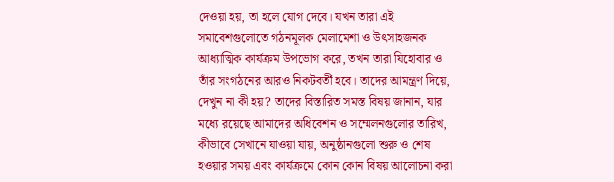দেওয়া হয়, তা হলে যোগ দেবে। যখন তারা এই সমাবেশগুলোতে গঠনমূলক মেলামেশা ও উৎসাহজনক আধ্যাত্মিক কার্যক্রম উপভোগ করে, তখন তারা যিহোবার ও তাঁর সংগঠনের আরও নিকটবর্তী হবে। তাদের আমন্ত্রণ দিয়ে, দেখুন না কী হয়? তাদের বিস্তারিত সমস্ত বিষয় জানান, যার মধ্যে রয়েছে আমাদের অধিবেশন ও সম্মেলনগুলোর তারিখ, কীভাবে সেখানে যাওয়া যায়, অনুষ্ঠানগুলো শুরু ও শেষ হওয়ার সময় এবং কার্যক্রমে কোন কোন বিষয় আলোচনা করা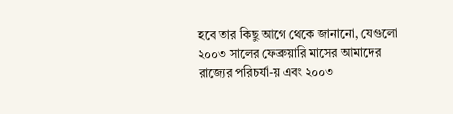হবে তার কিছু আগে থেকে জানানো, যেগুলো ২০০৩ সালের ফেব্রুয়ারি মাসের আমাদের রাজ্যের পরিচর্যা-য় এবং ২০০৩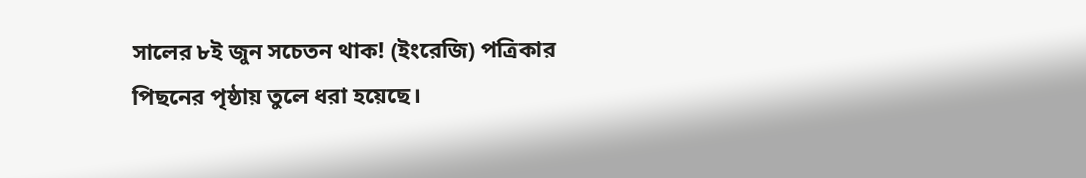সালের ৮ই জুন সচেতন থাক! (ইংরেজি) পত্রিকার পিছনের পৃষ্ঠায় তুলে ধরা হয়েছে।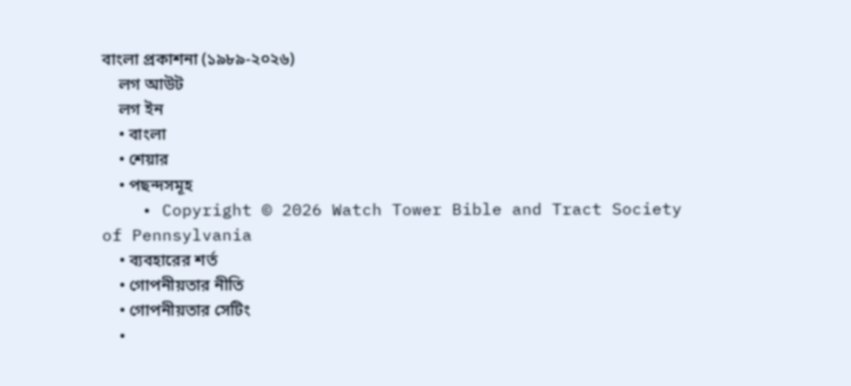বাংলা প্রকাশনা (১৯৮৯-২০২৬)
    লগ আউট
    লগ ইন
    • বাংলা
    • শেয়ার
    • পছন্দসমূহ
    • Copyright © 2026 Watch Tower Bible and Tract Society of Pennsylvania
    • ব্যবহারের শর্ত
    • গোপনীয়তার নীতি
    • গোপনীয়তার সেটিং
    •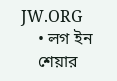JW.ORG
    • লগ ইন
    শেয়ার